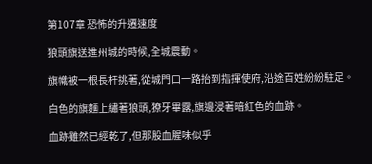第107章 恐怖的升遷速度

狼頭旗送進州城的時候,全城震動。

旗幟被一根長杆挑著,從城門口一路抬到指揮使府,沿途百姓紛紛駐足。

白色的旗麵上繡著狼頭,獠牙畢露,旗邊浸著暗紅色的血跡。

血跡雖然已經乾了,但那股血腥味似乎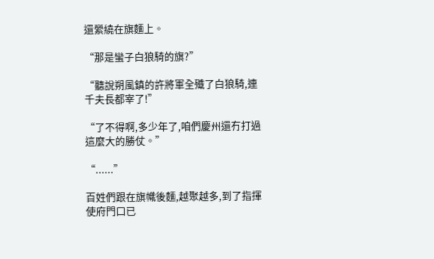還縈繞在旗麵上。

“那是蠻子白狼騎的旗?”

“聽說朔風鎮的許將軍全殲了白狼騎,連千夫長都宰了!”

“了不得啊,多少年了,咱們慶州還冇打過這麼大的勝仗。”

“......”

百姓們跟在旗幟後麵,越聚越多,到了指揮使府門口已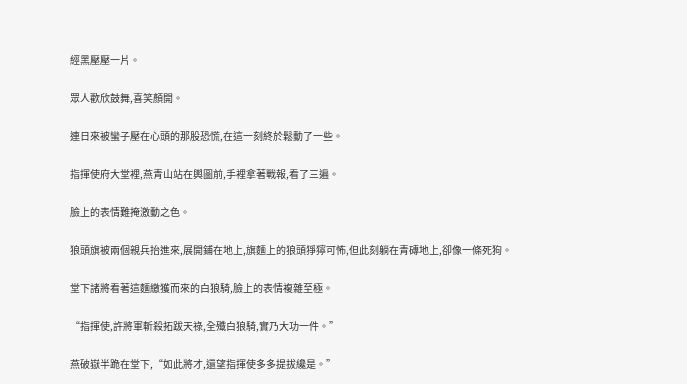經黑壓壓一片。

眾人歡欣鼓舞,喜笑顏開。

連日來被蠻子壓在心頭的那股恐慌,在這一刻終於鬆動了一些。

指揮使府大堂裡,燕青山站在輿圖前,手裡拿著戰報,看了三遍。

臉上的表情難掩激動之色。

狼頭旗被兩個親兵抬進來,展開鋪在地上,旗麵上的狼頭猙獰可怖,但此刻躺在青磚地上,卻像一條死狗。

堂下諸將看著這麵繳獲而來的白狼騎,臉上的表情複雜至極。

“指揮使,許將軍斬殺拓跋天祿,全殲白狼騎,實乃大功一件。”

燕破嶽半跪在堂下,“如此將才,還望指揮使多多提拔纔是。”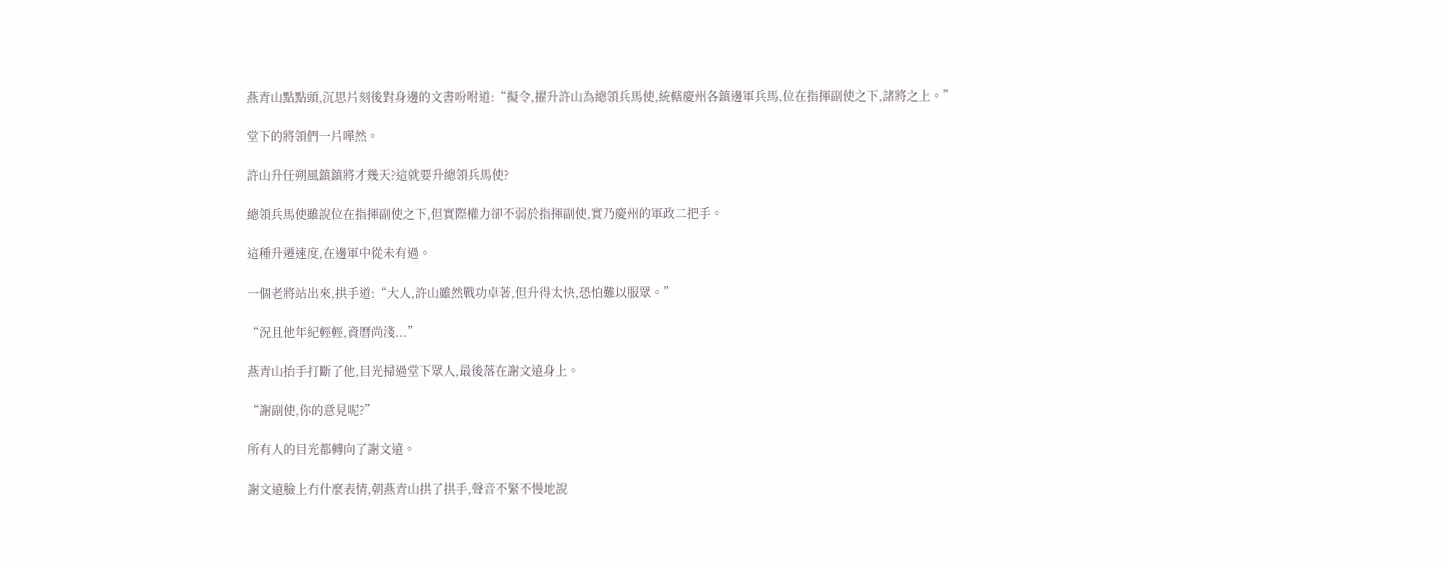燕青山點點頭,沉思片刻後對身邊的文書吩咐道:“擬令,擢升許山為總領兵馬使,統轄慶州各鎮邊軍兵馬,位在指揮副使之下,諸將之上。”

堂下的將領們一片嘩然。

許山升任朔風鎮鎮將才幾天?這就要升總領兵馬使?

總領兵馬使雖說位在指揮副使之下,但實際權力卻不弱於指揮副使,實乃慶州的軍政二把手。

這種升遷速度,在邊軍中從未有過。

一個老將站出來,拱手道:“大人,許山雖然戰功卓著,但升得太快,恐怕難以服眾。”

“況且他年紀輕輕,資曆尚淺...”

燕青山抬手打斷了他,目光掃過堂下眾人,最後落在謝文遠身上。

“謝副使,你的意見呢?”

所有人的目光都轉向了謝文遠。

謝文遠臉上冇什麼表情,朝燕青山拱了拱手,聲音不緊不慢地說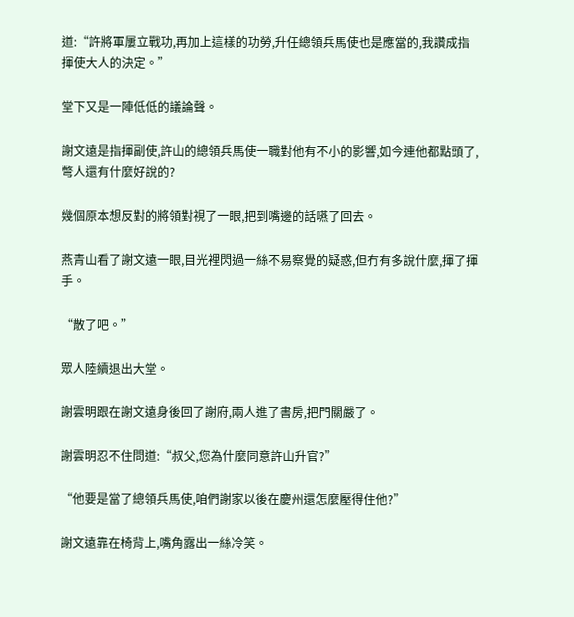道:“許將軍屢立戰功,再加上這樣的功勞,升任總領兵馬使也是應當的,我讚成指揮使大人的決定。”

堂下又是一陣低低的議論聲。

謝文遠是指揮副使,許山的總領兵馬使一職對他有不小的影響,如今連他都點頭了,彆人還有什麼好說的?

幾個原本想反對的將領對視了一眼,把到嘴邊的話嚥了回去。

燕青山看了謝文遠一眼,目光裡閃過一絲不易察覺的疑惑,但冇有多說什麼,揮了揮手。

“散了吧。”

眾人陸續退出大堂。

謝雲明跟在謝文遠身後回了謝府,兩人進了書房,把門關嚴了。

謝雲明忍不住問道:“叔父,您為什麼同意許山升官?”

“他要是當了總領兵馬使,咱們謝家以後在慶州還怎麼壓得住他?”

謝文遠靠在椅背上,嘴角露出一絲冷笑。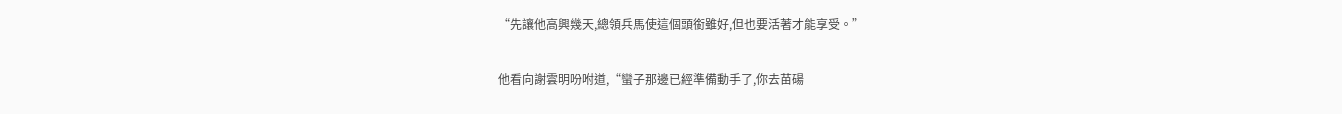“先讓他高興幾天,總領兵馬使這個頭銜雖好,但也要活著才能享受。”

他看向謝雲明吩咐道,“蠻子那邊已經準備動手了,你去苗碭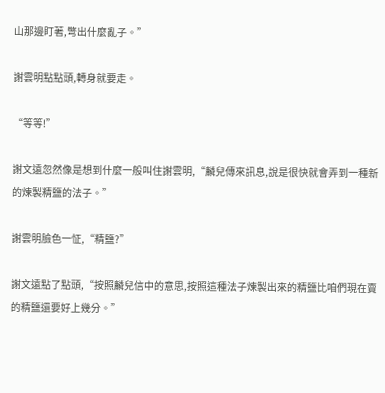山那邊盯著,彆出什麼亂子。”

謝雲明點點頭,轉身就要走。

“等等!”

謝文遠忽然像是想到什麼一般叫住謝雲明,“麟兒傳來訊息,說是很快就會弄到一種新的煉製精鹽的法子。”

謝雲明臉色一怔,“精鹽?”

謝文遠點了點頭,“按照麟兒信中的意思,按照這種法子煉製出來的精鹽比咱們現在賣的精鹽還要好上幾分。”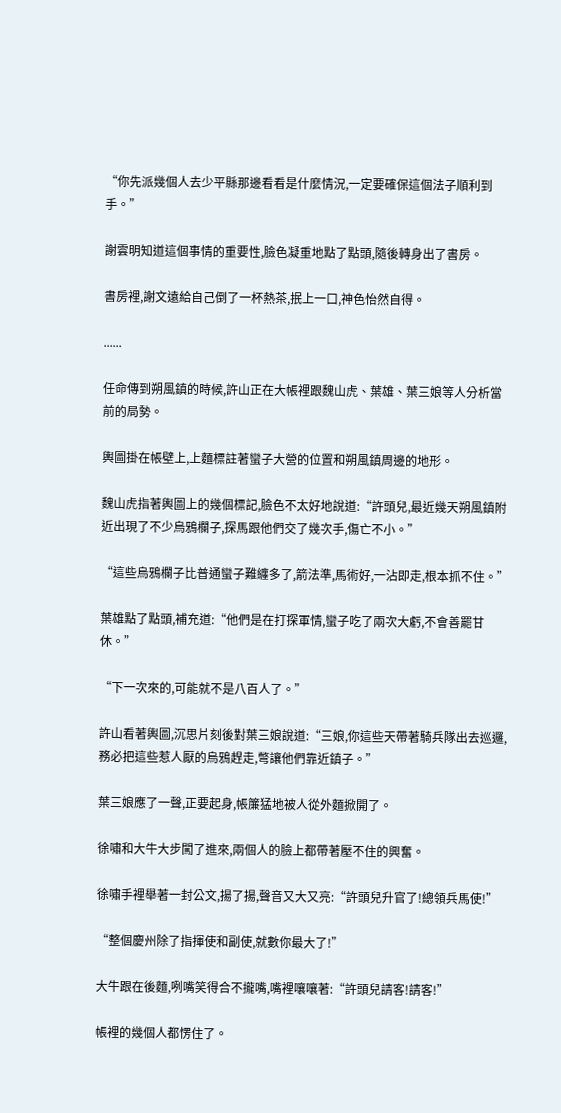“你先派幾個人去少平縣那邊看看是什麼情況,一定要確保這個法子順利到手。”

謝雲明知道這個事情的重要性,臉色凝重地點了點頭,隨後轉身出了書房。

書房裡,謝文遠給自己倒了一杯熱茶,抿上一口,神色怡然自得。

......

任命傳到朔風鎮的時候,許山正在大帳裡跟魏山虎、葉雄、葉三娘等人分析當前的局勢。

輿圖掛在帳壁上,上麵標註著蠻子大營的位置和朔風鎮周邊的地形。

魏山虎指著輿圖上的幾個標記,臉色不太好地說道:“許頭兒,最近幾天朔風鎮附近出現了不少烏鴉欄子,探馬跟他們交了幾次手,傷亡不小。”

“這些烏鴉欄子比普通蠻子難纏多了,箭法準,馬術好,一沾即走,根本抓不住。”

葉雄點了點頭,補充道:“他們是在打探軍情,蠻子吃了兩次大虧,不會善罷甘休。”

“下一次來的,可能就不是八百人了。”

許山看著輿圖,沉思片刻後對葉三娘說道:“三娘,你這些天帶著騎兵隊出去巡邏,務必把這些惹人厭的烏鴉趕走,彆讓他們靠近鎮子。”

葉三娘應了一聲,正要起身,帳簾猛地被人從外麵掀開了。

徐嘯和大牛大步闖了進來,兩個人的臉上都帶著壓不住的興奮。

徐嘯手裡舉著一封公文,揚了揚,聲音又大又亮:“許頭兒升官了!總領兵馬使!”

“整個慶州除了指揮使和副使,就數你最大了!”

大牛跟在後麵,咧嘴笑得合不攏嘴,嘴裡嚷嚷著:“許頭兒請客!請客!”

帳裡的幾個人都愣住了。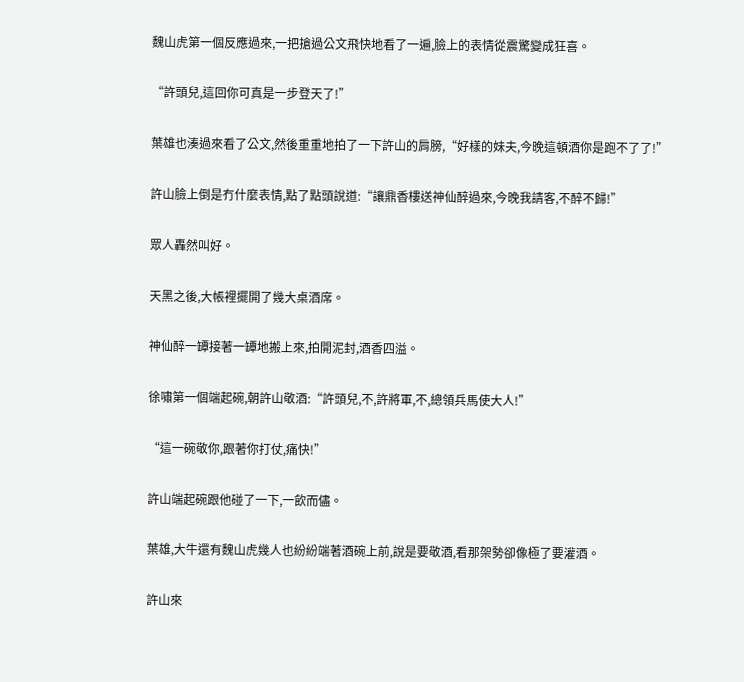魏山虎第一個反應過來,一把搶過公文飛快地看了一遍,臉上的表情從震驚變成狂喜。

“許頭兒,這回你可真是一步登天了!”

葉雄也湊過來看了公文,然後重重地拍了一下許山的肩膀,“好樣的妹夫,今晚這頓酒你是跑不了了!”

許山臉上倒是冇什麼表情,點了點頭說道:“讓鼎香樓送神仙醉過來,今晚我請客,不醉不歸!”

眾人轟然叫好。

天黑之後,大帳裡擺開了幾大桌酒席。

神仙醉一罈接著一罈地搬上來,拍開泥封,酒香四溢。

徐嘯第一個端起碗,朝許山敬酒:“許頭兒,不,許將軍,不,總領兵馬使大人!”

“這一碗敬你,跟著你打仗,痛快!”

許山端起碗跟他碰了一下,一飲而儘。

葉雄,大牛還有魏山虎幾人也紛紛端著酒碗上前,說是要敬酒,看那架勢卻像極了要灌酒。

許山來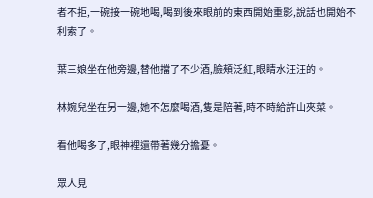者不拒,一碗接一碗地喝,喝到後來眼前的東西開始重影,說話也開始不利索了。

葉三娘坐在他旁邊,替他擋了不少酒,臉頰泛紅,眼睛水汪汪的。

林婉兒坐在另一邊,她不怎麼喝酒,隻是陪著,時不時給許山夾菜。

看他喝多了,眼神裡還帶著幾分擔憂。

眾人見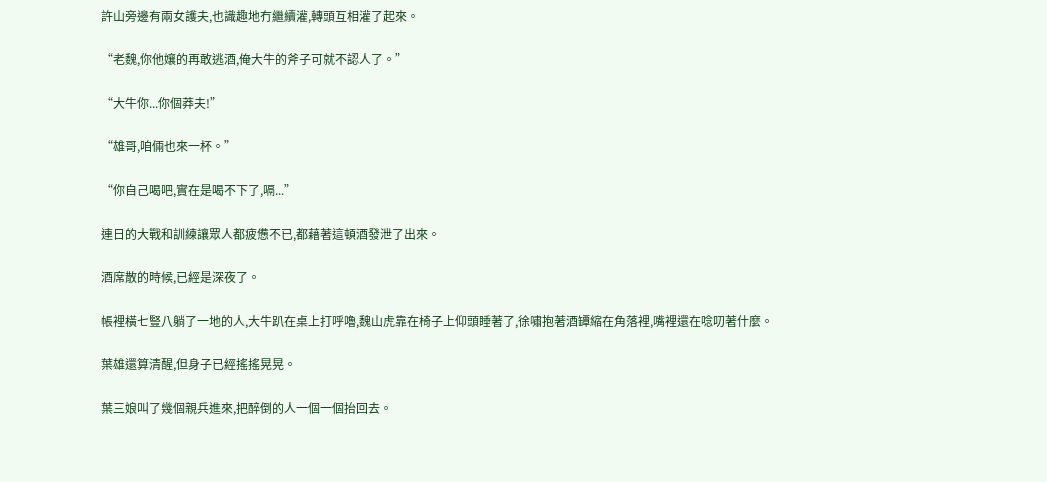許山旁邊有兩女護夫,也識趣地冇繼續灌,轉頭互相灌了起來。

“老魏,你他孃的再敢逃酒,俺大牛的斧子可就不認人了。”

“大牛你...你個莽夫!”

“雄哥,咱倆也來一杯。”

“你自己喝吧,實在是喝不下了,嗝...”

連日的大戰和訓練讓眾人都疲憊不已,都藉著這頓酒發泄了出來。

酒席散的時候,已經是深夜了。

帳裡橫七豎八躺了一地的人,大牛趴在桌上打呼嚕,魏山虎靠在椅子上仰頭睡著了,徐嘯抱著酒罈縮在角落裡,嘴裡還在唸叨著什麼。

葉雄還算清醒,但身子已經搖搖晃晃。

葉三娘叫了幾個親兵進來,把醉倒的人一個一個抬回去。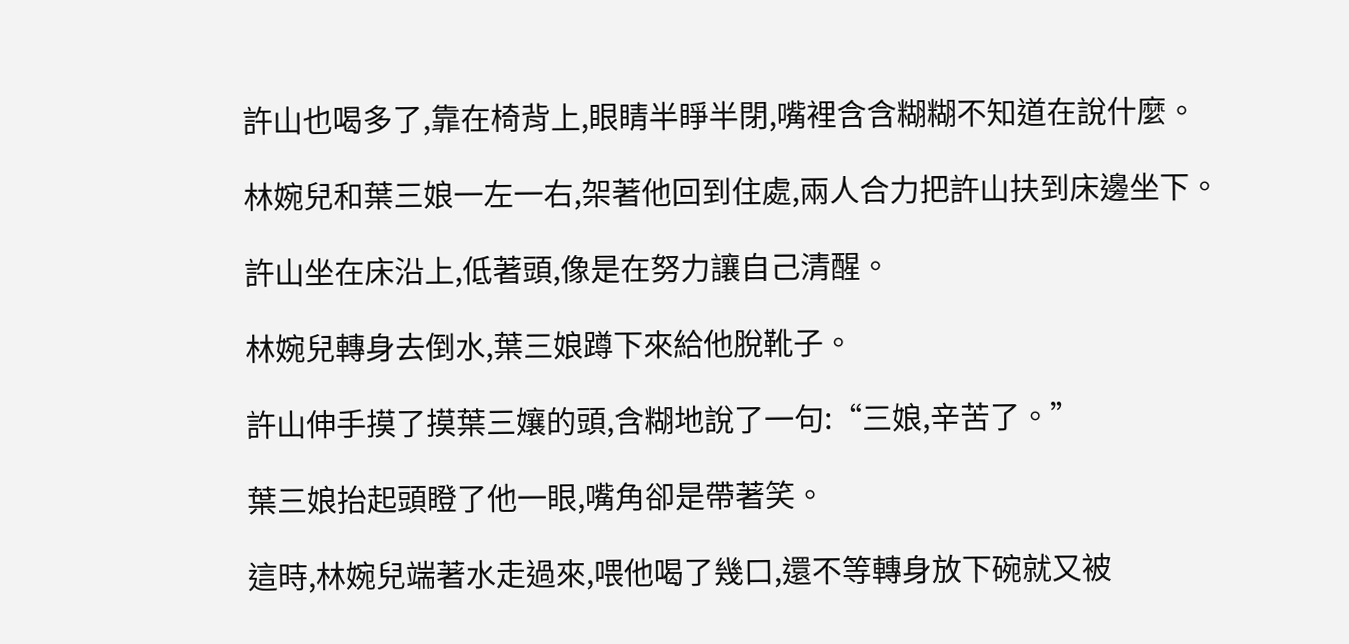許山也喝多了,靠在椅背上,眼睛半睜半閉,嘴裡含含糊糊不知道在說什麼。

林婉兒和葉三娘一左一右,架著他回到住處,兩人合力把許山扶到床邊坐下。

許山坐在床沿上,低著頭,像是在努力讓自己清醒。

林婉兒轉身去倒水,葉三娘蹲下來給他脫靴子。

許山伸手摸了摸葉三孃的頭,含糊地說了一句:“三娘,辛苦了。”

葉三娘抬起頭瞪了他一眼,嘴角卻是帶著笑。

這時,林婉兒端著水走過來,喂他喝了幾口,還不等轉身放下碗就又被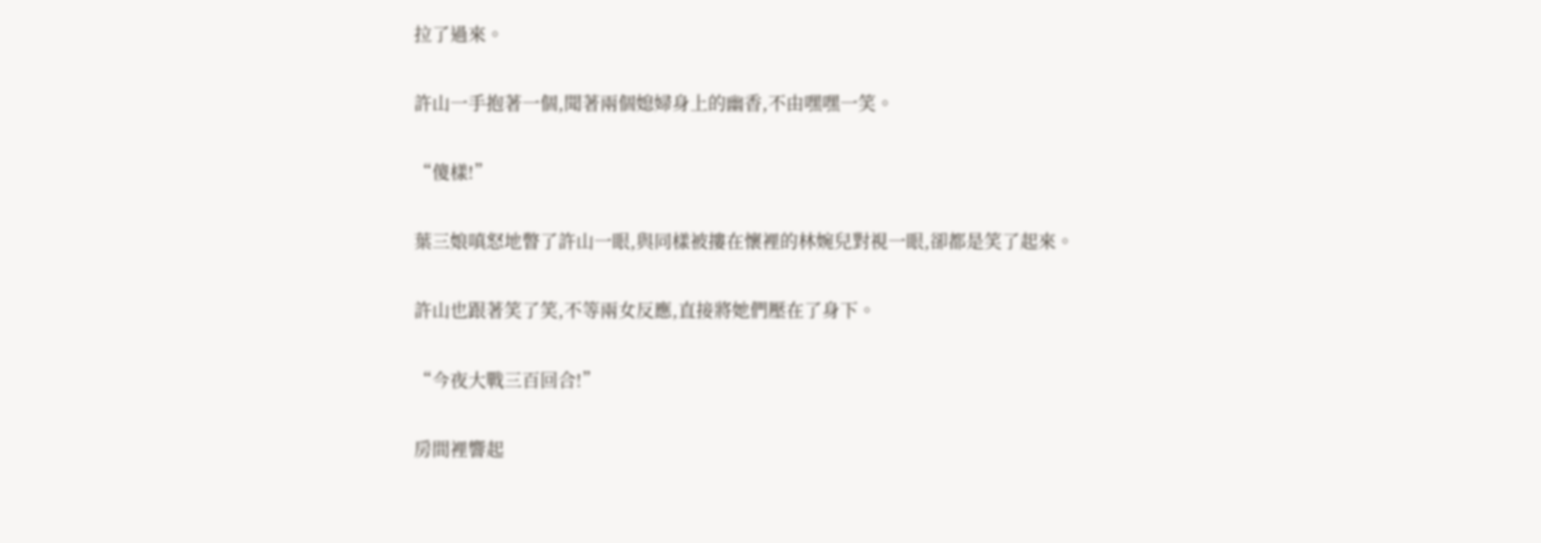拉了過來。

許山一手抱著一個,聞著兩個媳婦身上的幽香,不由嘿嘿一笑。

“傻樣!”

葉三娘嗔怒地瞥了許山一眼,與同樣被摟在懷裡的林婉兒對視一眼,卻都是笑了起來。

許山也跟著笑了笑,不等兩女反應,直接將她們壓在了身下。

“今夜大戰三百回合!”

房間裡響起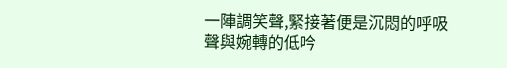一陣調笑聲,緊接著便是沉悶的呼吸聲與婉轉的低吟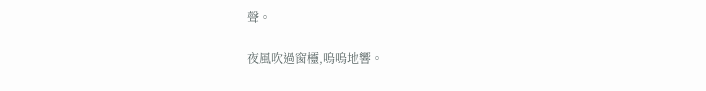聲。

夜風吹過窗欞,嗚嗚地響。